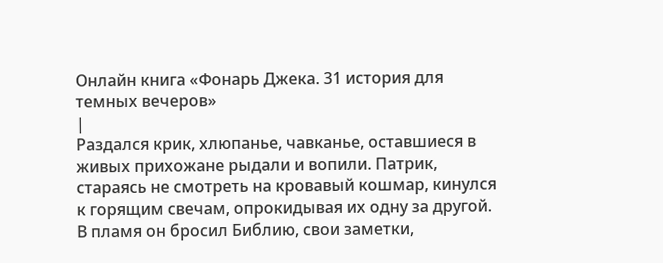Онлайн книга «Фонарь Джека. 31 история для темных вечеров»
|
Раздался крик, хлюпанье, чавканье, оставшиеся в живых прихожане рыдали и вопили. Патрик, стараясь не смотреть на кровавый кошмар, кинулся к горящим свечам, опрокидывая их одну за другой. В пламя он бросил Библию, свои заметки,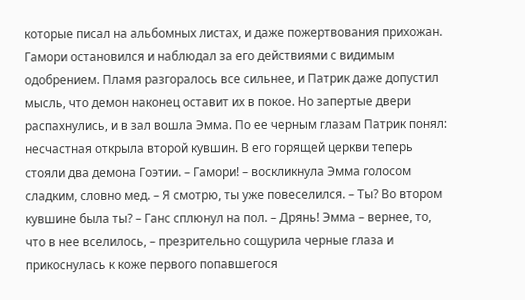которые писал на альбомных листах, и даже пожертвования прихожан. Гамори остановился и наблюдал за его действиями с видимым одобрением. Пламя разгоралось все сильнее, и Патрик даже допустил мысль, что демон наконец оставит их в покое. Но запертые двери распахнулись, и в зал вошла Эмма. По ее черным глазам Патрик понял: несчастная открыла второй кувшин. В его горящей церкви теперь стояли два демона Гоэтии. – Гамори! – воскликнула Эмма голосом сладким, словно мед. – Я смотрю, ты уже повеселился. – Ты? Во втором кувшине была ты? – Ганс сплюнул на пол. – Дрянь! Эмма – вернее, то, что в нее вселилось, – презрительно сощурила черные глаза и прикоснулась к коже первого попавшегося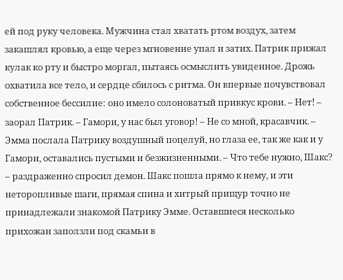ей под руку человека. Мужчина стал хватать ртом воздух, затем закашлял кровью, а еще через мгновение упал и затих. Патрик прижал кулак ко рту и быстро моргал, пытаясь осмыслить увиденное. Дрожь охватила все тело, и сердце сбилось с ритма. Он впервые почувствовал собственное бессилие: оно имело солоноватый привкус крови. – Нет! – заорал Патрик. – Гамори, у нас был уговор! – Не со мной, красавчик. – Эмма послала Патрику воздушный поцелуй, но глаза ее, так же как и у Гамори, оставались пустыми и безжизненными. – Что тебе нужно, Шакс? – раздраженно спросил демон. Шакс пошла прямо к нему, и эти неторопливые шаги, прямая спина и хитрый прищур точно не принадлежали знакомой Патрику Эмме. Оставшиеся несколько прихожан заползли под скамьи в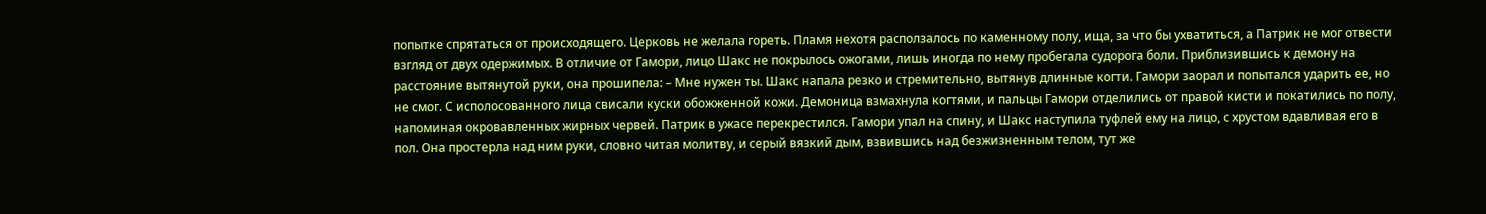попытке спрятаться от происходящего. Церковь не желала гореть. Пламя нехотя расползалось по каменному полу, ища, за что бы ухватиться, а Патрик не мог отвести взгляд от двух одержимых. В отличие от Гамори, лицо Шакс не покрылось ожогами, лишь иногда по нему пробегала судорога боли. Приблизившись к демону на расстояние вытянутой руки, она прошипела: – Мне нужен ты. Шакс напала резко и стремительно, вытянув длинные когти. Гамори заорал и попытался ударить ее, но не смог. С исполосованного лица свисали куски обожженной кожи. Демоница взмахнула когтями, и пальцы Гамори отделились от правой кисти и покатились по полу, напоминая окровавленных жирных червей. Патрик в ужасе перекрестился. Гамори упал на спину, и Шакс наступила туфлей ему на лицо, с хрустом вдавливая его в пол. Она простерла над ним руки, словно читая молитву, и серый вязкий дым, взвившись над безжизненным телом, тут же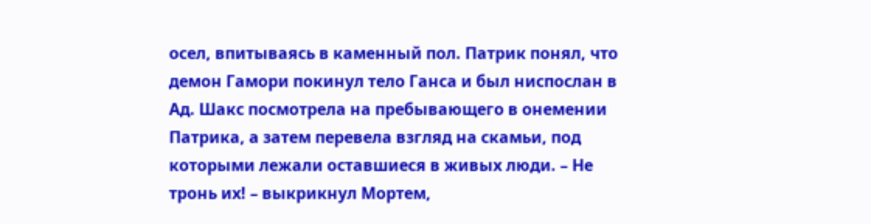осел, впитываясь в каменный пол. Патрик понял, что демон Гамори покинул тело Ганса и был ниспослан в Ад. Шакс посмотрела на пребывающего в онемении Патрика, а затем перевела взгляд на скамьи, под которыми лежали оставшиеся в живых люди. – Не тронь их! – выкрикнул Мортем,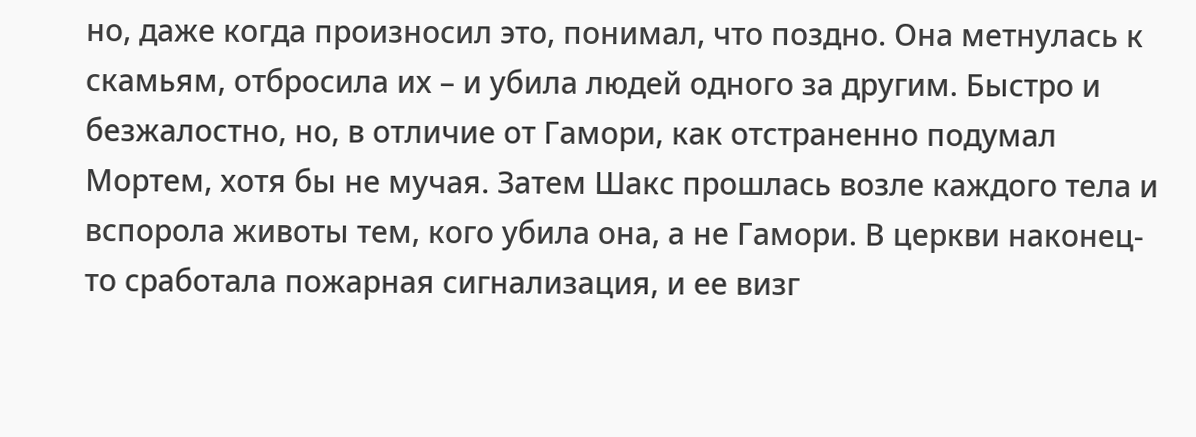но, даже когда произносил это, понимал, что поздно. Она метнулась к скамьям, отбросила их – и убила людей одного за другим. Быстро и безжалостно, но, в отличие от Гамори, как отстраненно подумал Мортем, хотя бы не мучая. Затем Шакс прошлась возле каждого тела и вспорола животы тем, кого убила она, а не Гамори. В церкви наконец-то сработала пожарная сигнализация, и ее визг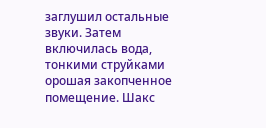заглушил остальные звуки. Затем включилась вода, тонкими струйками орошая закопченное помещение. Шакс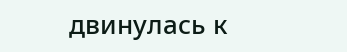двинулась к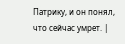Патрику, и он понял, что сейчас умрет. |